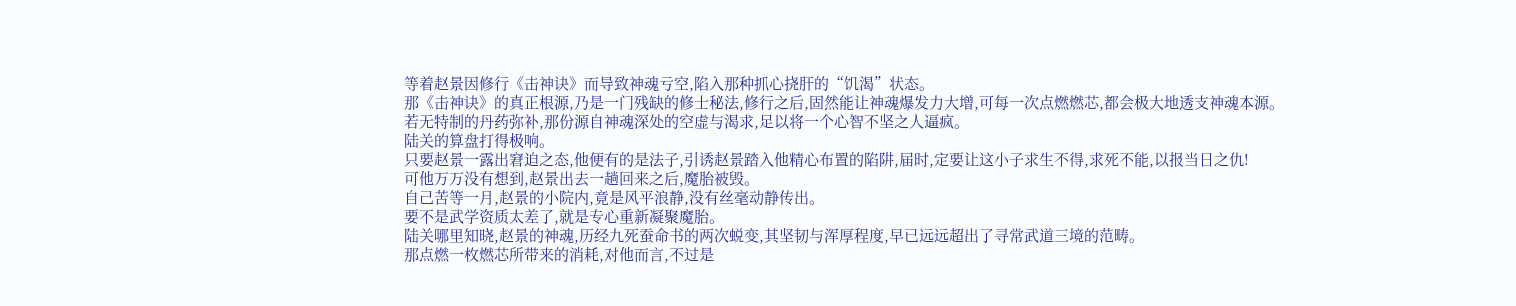等着赵景因修行《击神诀》而导致神魂亏空,陷入那种抓心挠肝的“饥渴”状态。
那《击神诀》的真正根源,乃是一门残缺的修士秘法,修行之后,固然能让神魂爆发力大增,可每一次点燃燃芯,都会极大地透支神魂本源。
若无特制的丹药弥补,那份源自神魂深处的空虚与渴求,足以将一个心智不坚之人逼疯。
陆关的算盘打得极响。
只要赵景一露出窘迫之态,他便有的是法子,引诱赵景踏入他精心布置的陷阱,届时,定要让这小子求生不得,求死不能,以报当日之仇!
可他万万没有想到,赵景出去一趟回来之后,魔胎被毁。
自己苦等一月,赵景的小院内,竟是风平浪静,没有丝毫动静传出。
要不是武学资质太差了,就是专心重新凝聚魔胎。
陆关哪里知晓,赵景的神魂,历经九死蚕命书的两次蜕变,其坚韧与浑厚程度,早已远远超出了寻常武道三境的范畴。
那点燃一枚燃芯所带来的消耗,对他而言,不过是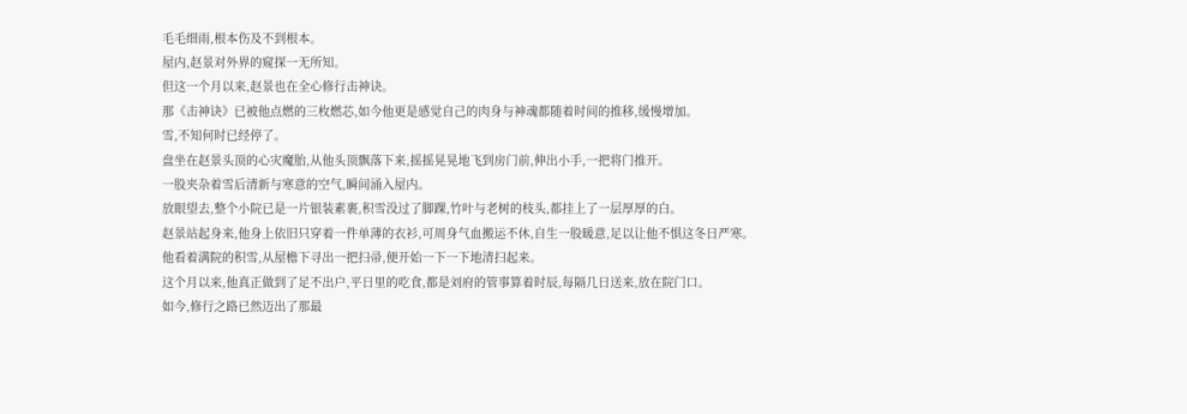毛毛细雨,根本伤及不到根本。
屋内,赵景对外界的窥探一无所知。
但这一个月以来,赵景也在全心修行击神诀。
那《击神诀》已被他点燃的三枚燃芯,如今他更是感觉自己的肉身与神魂都随着时间的推移,缓慢增加。
雪,不知何时已经停了。
盘坐在赵景头顶的心灾魔胎,从他头顶飘落下来,摇摇晃晃地飞到房门前,伸出小手,一把将门推开。
一股夹杂着雪后清新与寒意的空气,瞬间涌入屋内。
放眼望去,整个小院已是一片银装素裹,积雪没过了脚踝,竹叶与老树的枝头,都挂上了一层厚厚的白。
赵景站起身来,他身上依旧只穿着一件单薄的衣衫,可周身气血搬运不休,自生一股暖意,足以让他不惧这冬日严寒。
他看着满院的积雪,从屋檐下寻出一把扫帚,便开始一下一下地清扫起来。
这个月以来,他真正做到了足不出户,平日里的吃食,都是刘府的管事算着时辰,每隔几日送来,放在院门口。
如今,修行之路已然迈出了那最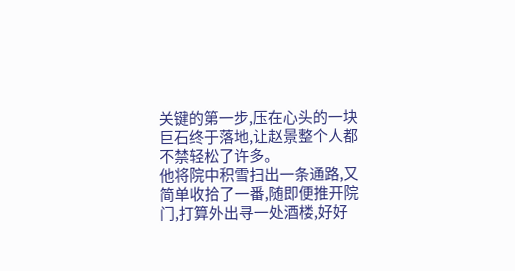关键的第一步,压在心头的一块巨石终于落地,让赵景整个人都不禁轻松了许多。
他将院中积雪扫出一条通路,又简单收拾了一番,随即便推开院门,打算外出寻一处酒楼,好好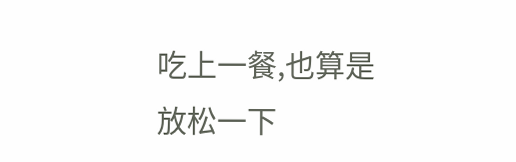吃上一餐,也算是放松一下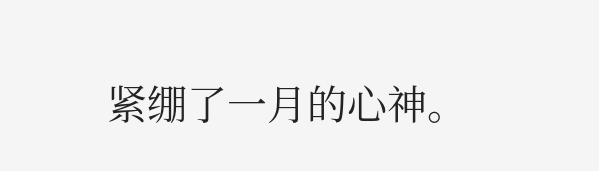紧绷了一月的心神。